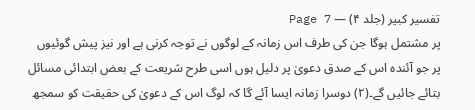تفسیر کبیر (جلد ۴) — Page 7
پر مشتمل ہوگا جن کی طرف اس زمانہ کے لوگوں نے توجہ کرنی ہے اور نیز پیش گوئیوں پر جو آئندہ اس کے صدق دعویٰ پر دلیل ہوں اسی طرح شریعت کے بعض ابتدائی مسائل بتائے جائیں گے۔(۲) دوسرا زمانہ ایسا آئے گا کہ لوگ اس کے دعویٰ کی حقیقت کو سمجھ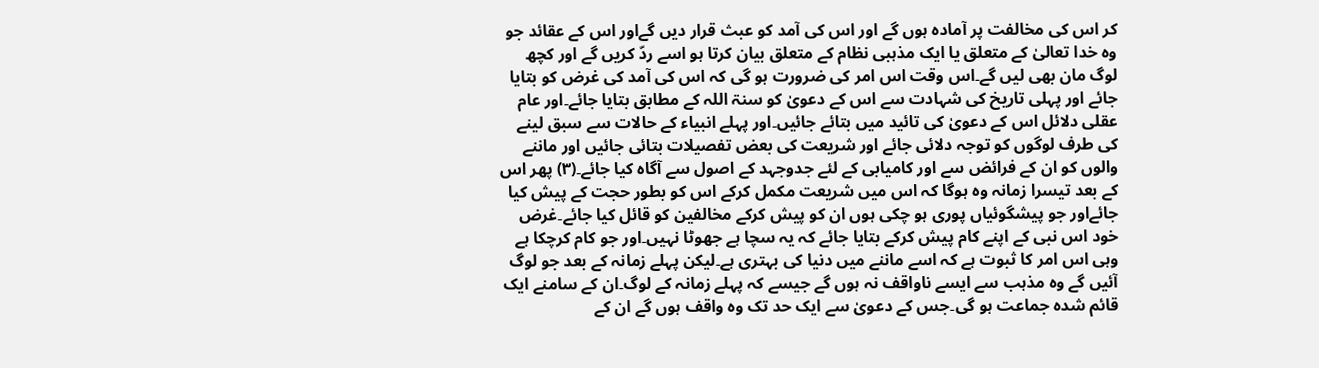کر اس کی مخالفت پر آمادہ ہوں گے اور اس کی آمد کو عبث قرار دیں گےاور اس کے عقائد جو وہ خدا تعالیٰ کے متعلق یا ایک مذہبی نظام کے متعلق بیان کرتا ہو اسے ردّ کریں گے اور کچھ لوگ مان بھی لیں گے۔اس وقت اس امر کی ضرورت ہو گی کہ اس کی آمد کی غرض کو بتایا جائے اور پہلی تاریخ کی شہادت سے اس کے دعویٰ کو سنۃ اللہ کے مطابق بتایا جائے۔اور عام عقلی دلائل اس کے دعویٰ کی تائید میں بتائے جائیں۔اور پہلے انبیاء کے حالات سے سبق لینے کی طرف لوگوں کو توجہ دلائی جائے اور شریعت کی بعض تفصیلات بتائی جائیں اور ماننے والوں کو ان کے فرائض سے اور کامیابی کے لئے جدوجہد کے اصول سے آگاہ کیا جائے۔(۳) پھر اس کے بعد تیسرا زمانہ وہ ہوگا کہ اس میں شریعت مکمل کرکے اس کو بطور حجت کے پیش کیا جائےاور جو پیشگوئیاں پوری ہو چکی ہوں ان کو پیش کرکے مخالفین کو قائل کیا جائے۔غرض خود اس نبی کے اپنے کام پیش کرکے بتایا جائے کہ یہ سچا ہے جھوٹا نہیں۔اور جو کام کرچکا ہے وہی اس امر کا ثبوت ہے کہ اسے ماننے میں دنیا کی بہتری ہے۔لیکن پہلے زمانہ کے بعد جو لوگ آئیں گے وہ مذہب سے ایسے ناواقف نہ ہوں گے جیسے کہ پہلے زمانہ کے لوگ۔ان کے سامنے ایک قائم شدہ جماعت ہو گی۔جس کے دعویٰ سے ایک حد تک وہ واقف ہوں گے ان کے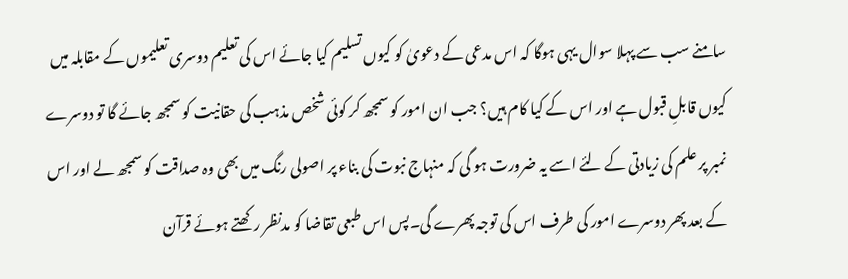سامنے سب سے پہلا سوال یہی ہوگا کہ اس مدعی کے دعویٰ کو کیوں تسلیم کیا جائے اس کی تعلیم دوسری تعلیموں کے مقابلہ میں کیوں قابلِ قبول ہے اور اس کے کیا کام ہیں؟ جب ان امور کو سمجھ کر کوئی شخص مذہب کی حقانیت کو سمجھ جائے گا تو دوسرے نمبر پر علم کی زیادتی کے لئے اسے یہ ضرورت ہو گی کہ منہاج نبوت کی بناء پر اصولی رنگ میں بھی وہ صداقت کو سمجھ لے اور اس کے بعد پھر دوسرے امور کی طرف اس کی توجہ پھرے گی۔پس اس طبعی تقاضا کو مدنظر رکھتے ہوئے قرآن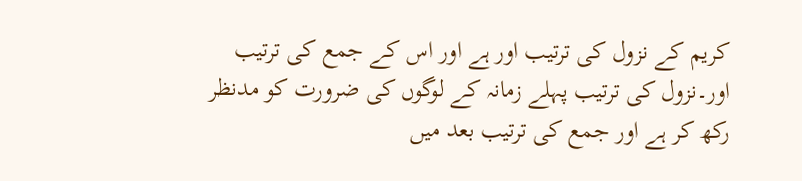کریم کے نزول کی ترتیب اور ہے اور اس کے جمع کی ترتیب اور۔نزول کی ترتیب پہلے زمانہ کے لوگوں کی ضرورت کو مدنظر رکھ کر ہے اور جمع کی ترتیب بعد میں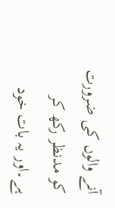آنے والوں کی ضرورت کو مدنظر رکھ کر ہے۔اور یہ بات خود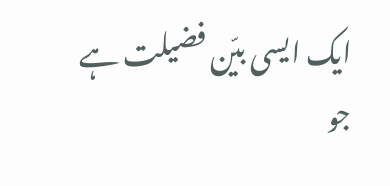ایک ایسی بیّن فضیلت ہے جو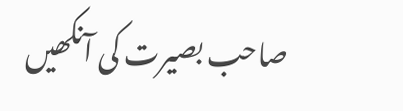صاحب بصیرت کی آنکھیں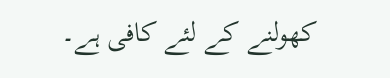کھولنے کے لئے کافی ہے۔